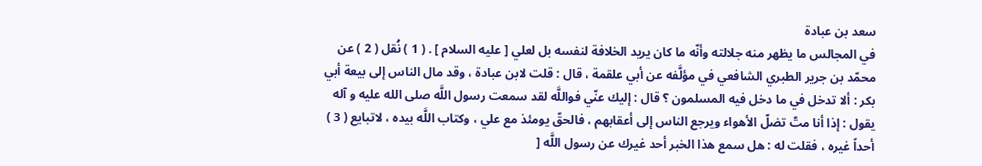سعد بن عبادة
في المجالس ما يظهر منه جلالته وأنّه ما كان يريد الخلافة لنفسه بل لعلي [ عليه السلام ] . ( 1 ) نُقل ( 2 ) عن محمّد بن جرير الطبري الشافعي في مؤلَّفه عن أبي علقمة ، قال : قلت لابن عبادة ، وقد مال الناس إلى بيعة أبي بكر : ألا تدخل في ما دخل فيه المسلمون ؟ قال : إليك عنّي فواللَّه لقد سمعت رسول اللَّه صلى الله عليه و آله يقول : إذا أنا متّ تضلّ الأهواء ويرجع الناس إلى أعقابهم ، فالحقّ يومئذ مع علي ، وكتاب اللَّه بيده ، لاتبايع ( 3 ) أحداً غيره ، فقلت له : هل سمع هذا الخبر أحد غيرك عن رسول اللَّه [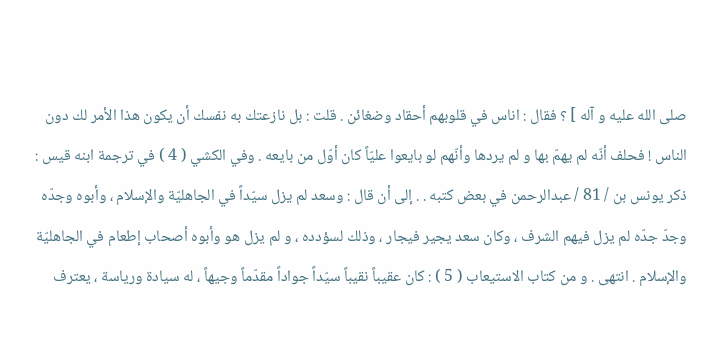صلى الله عليه و آله ] ؟ فقال : اناس في قلوبهم أحقاد وضغائن . قلت : بل نازعتك به نفسك أن يكون هذا الأمر لك دون الناس ! فحلف أنّه لم يهمّ بها و لم يردها وأنّهم لو بايعوا عليّاً كان أوّل من بايعه . وفي الكشي ( 4 ) في ترجمة ابنه قيس : ذكر يونس بن / 81 / عبدالرحمن في بعض كتبه . . إلى أن قال : وسعد لم يزل سيّداً في الجاهليّة والإسلام ، وأبوه وجدّه وجدّ جدّه لم يزل فيهم الشرف ، وكان سعد يجير فيجار ، وذلك لسؤدده ، و لم يزل هو وأبوه أصحاب إطعام في الجاهليّة والإسلام . انتهى . و من كتاب الاستيعاب ( 5 ) : كان عقيباً نقيباً سيّداً جواداً مقدّماً وجيهاً ، له سيادة ورياسة ، يعترف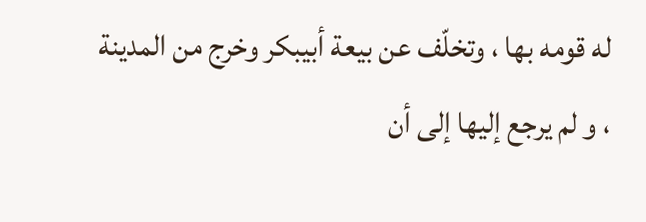له قومه بها ، وتخلّف عن بيعة أبيبكر وخرج من المدينة ، و لم يرجع إليها إلى أن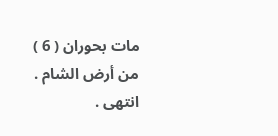مات بحوران ( 6 ) من أرض الشام . انتهى .